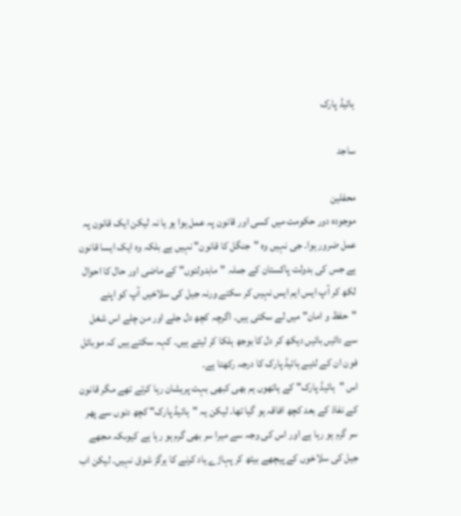ہائیڈ پارک

ساجد

محفلین
موجودہ دور حکومت میں کسی اور قانون پہ عمل ہوا ہو یا نہ لیکن ایک قانون پہ عمل ضرور ہوا۔ جی نہیں وہ "جنگل کا قانون" نہیں ہے بلکہ وہ ایک ایسا قانون ہے جس کی بدولت پاکستان کے جملہ "مابدولتوں" کے ماضی اور حال کا احوال لکھ کر آپ ایس ایم ایس نہیں کر سکتے ورنہ جیل کی سلاخیں آپ کو اپنے "حفظ و امان" میں لے سکتی ہیں۔ اگرچہ کچھ دل جلے اور من چلے اس شغل سے دائیں بائیں دیکھ کر دل کا بوجھ ہلکا کر لیتے ہیں۔ کہہ سکتے ہیں کہ موبائل فون ان کے لئیے ہائیڈ پارک کا درجہ رکھتا ہے۔
اس "ہائیڈ پارک" کے ہاتھوں ہم بھی کبھی بہت پریشان رہا کرتے تھے مگر قانون کے نفاذ کے بعد کچھ افاقہ ہو گیا تھا۔ لیکن یہ "ہائیڈ پارک" کچھ دنوں سے پھر سر گرم ہو رہا ہے اور اس کی وجہ سے میرا سر بھی گرم ہو رہا ہے کیوںکہ مجھے جیل کی سلاخوں کے پیچھے بیٹھ کر پہاڑے یاد کرنے کا ہرگز شوق نہیں۔ لیکن اب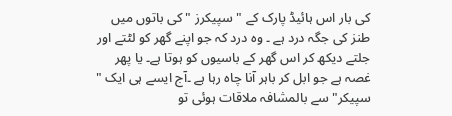کی بار اس ہائیڈ پارک کے "سپیکرز " کی باتوں میں طنز کی جگہ درد ہے ۔ وہ درد کہ جو اپنے گھر کو لٹتے اور جلتے دیکھ کر اس گھر کے باسیوں کو ہوتا ہے۔ یا پھر غصہ ہے جو ابل کر باہر آنا چاہ رہا ہے ۔آج ایسے ہی ایک " سپیکر" سے بالمشافہ ملاقات ہوئی تو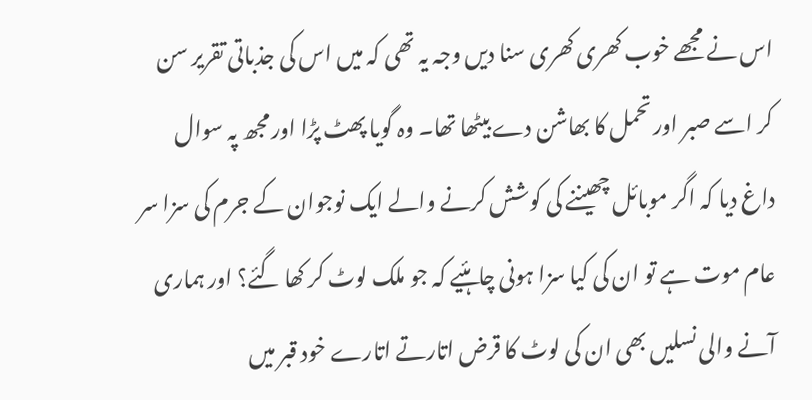اس نے مجھے خوب کھری کھری سنا دیں وجہ یہ تھی کہ میں اس کی جذباتی تقریر سن کر اسے صبر اور تحمل کا بھاشن دے بیٹھا تھا۔ وہ گویا پھٹ پڑا اور مجھ پہ سوال داغ دیا کہ اگر موبائل چھیننے کی کوشش کرنے والے ایک نوجوان کے جرم کی سزا سر عام موت ہے تو ان کی کیا سزا ہونی چاہئیے کہ جو ملک لوٹ کر کھا گئے؟ اور ہماری آنے والی نسلیں بھی ان کی لوٹ کا قرض اتارتے اتارے خود قبر میں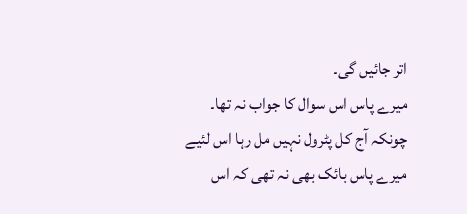اتر جائیں گی۔
میرے پاس اس سوال کا جواب نہ تھا۔ چونکہ آج کل پٹرول نہیں مل رہا اس لئیے میرے پاس بائک بھی نہ تھی کہ اس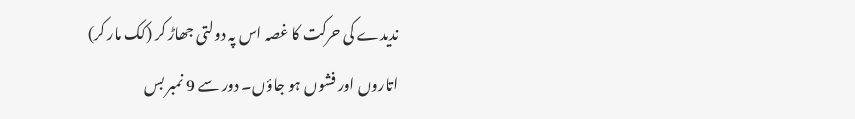ندیدے کی حرکت کا غصہ اس پہ دولتی جھاڑ کر (کک مار کر) اتاروں اور فشوں ہو جاؤں۔ دور سے 9 نمبر بس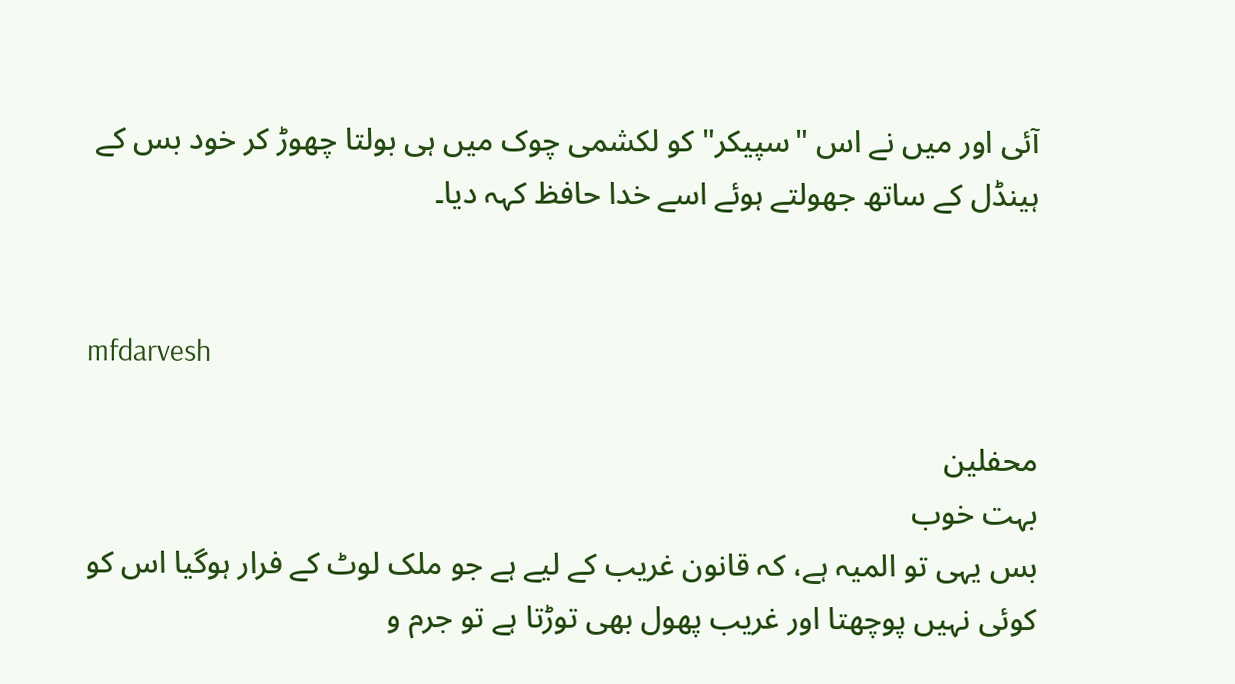آئی اور میں نے اس "سپیکر" کو لکشمی چوک میں ہی بولتا چھوڑ کر خود بس کے ہینڈل کے ساتھ جھولتے ہوئے اسے خدا حافظ کہہ دیا۔


mfdarvesh

محفلین
بہت خوب
بس یہی تو المیہ ہے، کہ قانون غریب کے لیے ہے جو ملک لوٹ کے فرار ہوگیا اس کو کوئی نہیں پوچھتا اور غریب پھول بھی توڑتا ہے تو جرم و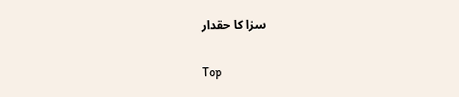سزا کا حقدار

Top